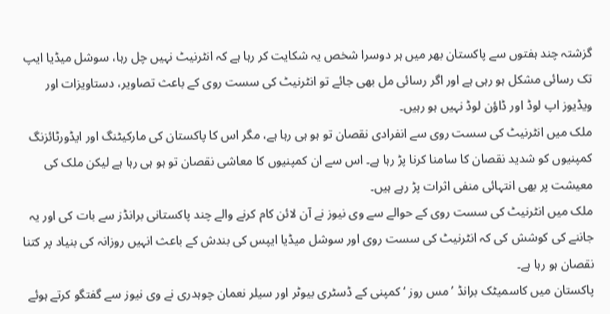گزشتہ چند ہفتوں سے پاکستان بھر میں ہر دوسرا شخص یہ شکایت کر رہا ہے کہ انٹرنیٹ نہیں چل رہا، سوشل میڈیا ایپ تک رسائی مشکل ہو رہی ہے اور اگر رسائی مل بھی جائے تو انٹرنیٹ کی سست روی کے باعث تصاویر، دستاویزات اور ویڈیوز اپ لوڈ اور ڈاؤن لوڈ نہیں ہو رہیں۔
ملک میں انٹرنیٹ کی سست روی سے انفرادی نقصان تو ہو ہی رہا ہے، مگر اس کا پاکستان کی مارکیٹنگ اور ایڈورٹائزنگ کمپنیوں کو شدید نقصان کا سامنا کرنا پڑ رہا ہے۔ اس سے ان کمپنیوں کا معاشی نقصان تو ہو ہی رہا ہے لیکن ملک کی معیشت پر بھی انتہائی منفی اثرات پڑ رہے ہیں۔
ملک میں انٹرنیٹ کی سست روی کے حوالے سے وی نیوز نے آن لائن کام کرنے والے چند پاکستانی برانڈز سے بات کی اور یہ جاننے کی کوشش کی کہ انٹرنیٹ کی سست روی اور سوشل میڈیا ایپس کی بندش کے باعث انہیں روزانہ کی بنیاد پر کتنا نقصان ہو رہا ہے۔
پاکستان میں کاسمیٹک برانڈ ’مس روز ‘ کمپنی کے ڈسٹری بیوٹر اور سیلر نعمان چوہدری نے وی نیوز سے گفتگو کرتے ہوئے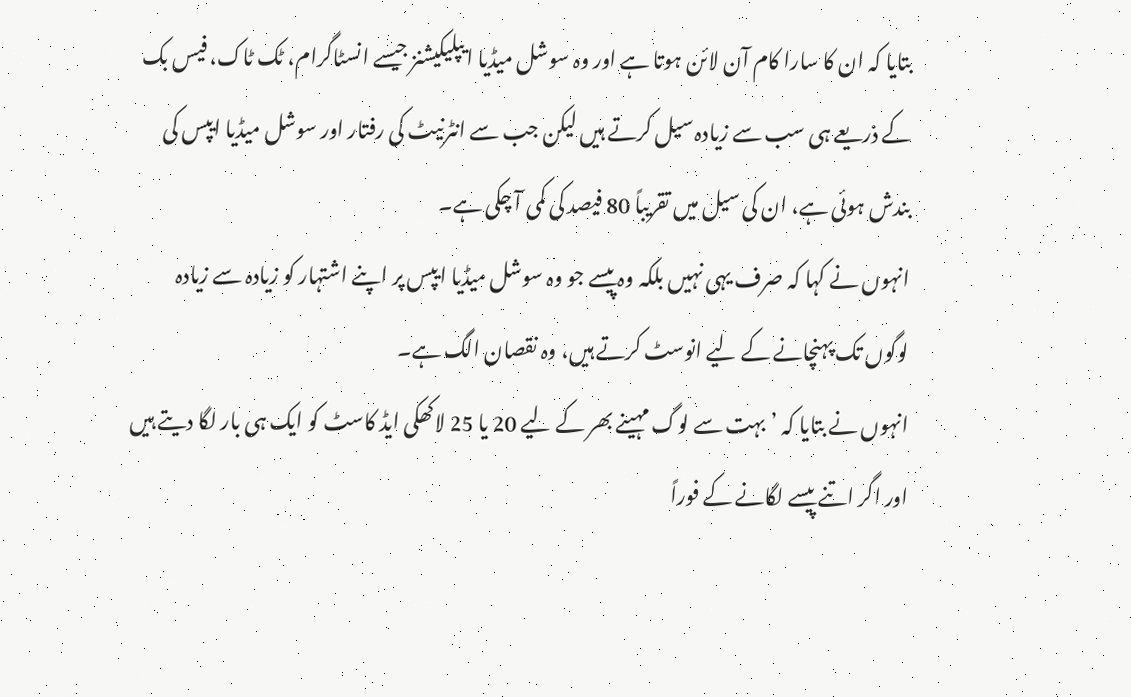بتایا کہ ان کا سارا کام آن لائن ہوتا ہے اور وہ سوشل میڈیا ایپلیکیشنز جیسے انسٹاگرام، ٹک ٹاک، فیس بک کے ذریعے ہی سب سے زیادہ سیل کرتے ہیں لیکن جب سے انٹرنیٹ کی رفتار اور سوشل میڈیا ایپس کی بندش ہوئی ہے، ان کی سیل میں تقریباً 80 فیصد کی کمی آ چکی ہے۔
انہوں نے کہا کہ صرف یہی نہیں بلکہ وہ پیسے جو وہ سوشل میڈیا ایپس پر اپنے اشتہار کو زیادہ سے زیادہ لوگوں تک پہنچانے کے لیے انوسٹ کرتے ہیں، وہ نقصان الگ ہے۔
انہوں نے بتایا کہ ’بہت سے لوگ مہینے بھر کے لیے 20 یا 25 لاکھکی ایڈ کاسٹ کو ایک ہی بار لگا دیتے ہیں اور اگر اتنے پیسے لگانے کے فوراً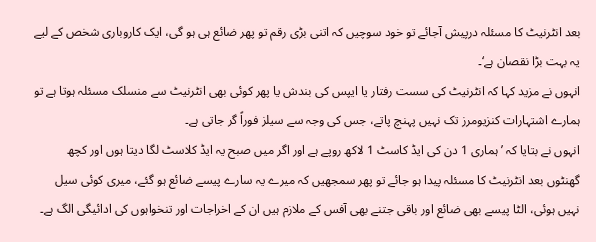بعد انٹرنیٹ کا مسئلہ درپیش آجائے تو خود سوچیں کہ اتنی بڑی رقم تو پھر ضائع ہی ہو گی، ایک کاروباری شخص کے لیے یہ بہت بڑا نقصان ہے‘۔
انہوں نے مزید کہا کہ انٹرنیٹ کی سست رفتار یا ایپس کی بندش یا پھر کوئی بھی انٹرنیٹ سے منسلک مسئلہ ہوتا ہے تو ہمارے اشتہارات کنزیومرز تک نہیں پہنچ پاتے، جس کی وجہ سے سیلز فوراً گر جاتی ہے۔
انہوں نے بتایا کہ ’ہماری 1 دن کی ایڈ کاسٹ 1 لاکھ روپے ہے اور اگر میں صبح یہ ایڈ کلاسٹ لگا دیتا ہوں اور کچھ گھنٹوں بعد انٹرنیٹ کا مسئلہ پیدا ہو جائے تو پھر سمجھیں کہ میرے یہ سارے پیسے ضائع ہو گئے، میری کوئی سیل نہیں ہوئی، الٹا پیسے بھی ضائع اور باقی جتنے بھی آفس کے ملازم ہیں ان کے اخراجات اور تنخواہوں کی ادائیگی الگ ہے۔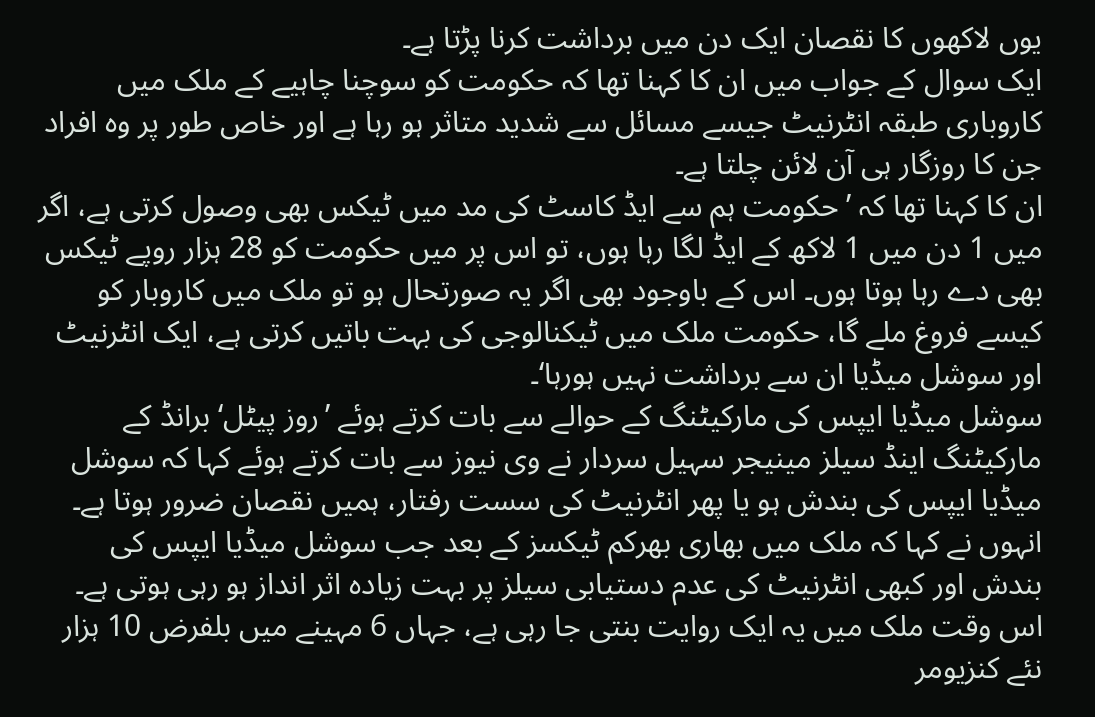یوں لاکھوں کا نقصان ایک دن میں برداشت کرنا پڑتا ہے۔
ایک سوال کے جواب میں ان کا کہنا تھا کہ حکومت کو سوچنا چاہیے کے ملک میں کاروباری طبقہ انٹرنیٹ جیسے مسائل سے شدید متاثر ہو رہا ہے اور خاص طور پر وہ افراد جن کا روزگار ہی آن لائن چلتا ہے۔
ان کا کہنا تھا کہ ’حکومت ہم سے ایڈ کاسٹ کی مد میں ٹیکس بھی وصول کرتی ہے، اگر میں 1 دن میں 1 لاکھ کے ایڈ لگا رہا ہوں، تو اس پر میں حکومت کو 28 ہزار روپے ٹیکس بھی دے رہا ہوتا ہوں۔ اس کے باوجود بھی اگر یہ صورتحال ہو تو ملک میں کاروبار کو کیسے فروغ ملے گا، حکومت ملک میں ٹیکنالوجی کی بہت باتیں کرتی ہے، ایک انٹرنیٹ اور سوشل میڈیا ان سے برداشت نہیں ہورہا‘۔
سوشل میڈیا ایپس کی مارکیٹنگ کے حوالے سے بات کرتے ہوئے ’روز پیٹل‘ برانڈ کے مارکیٹنگ اینڈ سیلز مینیجر سہیل سردار نے وی نیوز سے بات کرتے ہوئے کہا کہ سوشل میڈیا ایپس کی بندش ہو یا پھر انٹرنیٹ کی سست رفتار، ہمیں نقصان ضرور ہوتا ہے۔
انہوں نے کہا کہ ملک میں بھاری بھرکم ٹیکسز کے بعد جب سوشل میڈیا ایپس کی بندش اور کبھی انٹرنیٹ کی عدم دستیابی سیلز پر بہت زیادہ اثر انداز ہو رہی ہوتی ہے۔
اس وقت ملک میں یہ ایک روایت بنتی جا رہی ہے، جہاں 6 مہینے میں بلفرض 10 ہزار نئے کنزیومر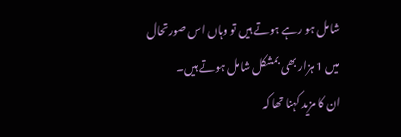شامل ہو رہے ہوتے ہیں تو وہاں اس صورتحال میں 1 ہزار بھی بمشکل شامل ہوتے ہیں۔
ان کا مزید کہنا تھا کہ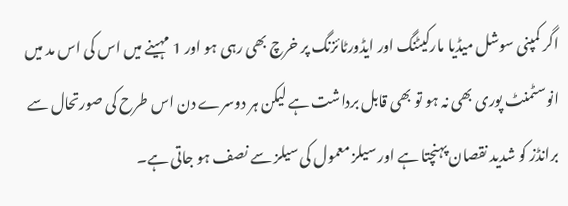اگر کمپنی سوشل میڈیا مارکیٹنگ اور ایڈورٹائزنگ پر خرچ بھی رہی ہو اور 1 مہینے میں اس کی اس مد میں انوسٹمنٹ پوری بھی نہ ہو تو بھی قابل برداشت ہے لیکن ہر دوسرے دن اس طرح کی صورتحال سے برانڈز کو شدید نقصان پہنچتا ہے اور سیلز معمول کی سیلز سے نصف ہو جاتی ہے۔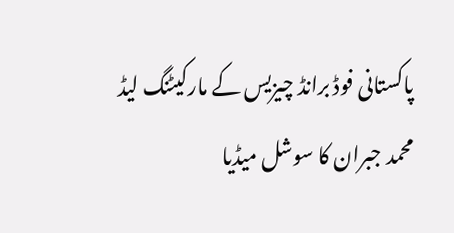پاکستانی فوڈ برانڈ چیزیس کے مارکیٹنگ لیڈ محمد جبران کا سوشل میڈیا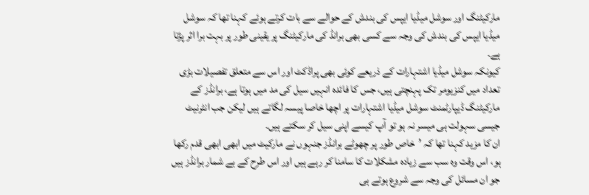مارکیٹنگ اور سوشل میڈیا ایپس کی بندش کے حوالے سے بات کرتے ہوئے کہنا تھا کہ سوشل میڈیا ایپس کی بندش کی وجہ سے کسی بھی برانڈ کی مارکیٹنگ پر یقینی طور پر بہت برا اثر پڑتا ہے۔
کیونکہ سوشل میڈیا اشتہارات کے ذریعے کوئی بھی پراڈکٹ اور اس سے متعلق تفصیلات بڑی تعداد میں کنزیومر تک پہنچتی ہیں، جس کا فائدہ انہیں سیل کی مد میں ہوتا ہے، برانڈز کے مارکیٹنگ ڈیپارٹمنٹ سوشل میڈیا اشتہارات پر اچھا خاصا پیسہ لگاتے ہیں لیکن جب انٹرنیٹ جیسی سہولت ہی میسر نہ ہو تو آپ کیسے اپنی سیل کر سکتے ہیں۔
ان کا مزید کہنا تھا کہ ’خاص طور پر چھوٹے برانڈز جنہوں نے مارکیٹ میں ابھی ابھی قدم رکھا ہو، اس وقت وہ سب سے زیادہ مشکلات کا سامنا کر رہے ہیں اور اس طرح کے بے شمار برانڈز ہیں جو ان مسائل کی وجہ سے شروع ہوتے ہی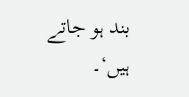بند ہو جاتے ہیں‘۔